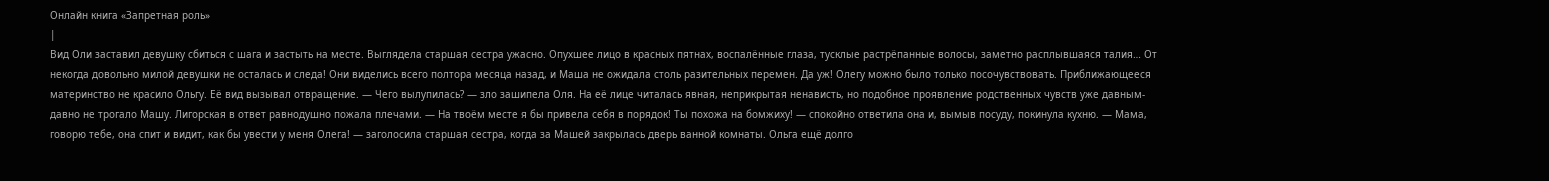Онлайн книга «Запретная роль»
|
Вид Оли заставил девушку сбиться с шага и застыть на месте. Выглядела старшая сестра ужасно. Опухшее лицо в красных пятнах, воспалённые глаза, тусклые растрёпанные волосы, заметно расплывшаяся талия… От некогда довольно милой девушки не осталась и следа! Они виделись всего полтора месяца назад, и Маша не ожидала столь разительных перемен. Да уж! Олегу можно было только посочувствовать. Приближающееся материнство не красило Ольгу. Её вид вызывал отвращение. — Чего вылупилась? — зло зашипела Оля. На её лице читалась явная, неприкрытая ненависть, но подобное проявление родственных чувств уже давным-давно не трогало Машу. Лигорская в ответ равнодушно пожала плечами. — На твоём месте я бы привела себя в порядок! Ты похожа на бомжиху! — спокойно ответила она и, вымыв посуду, покинула кухню. — Мама, говорю тебе, она спит и видит, как бы увести у меня Олега! — заголосила старшая сестра, когда за Машей закрылась дверь ванной комнаты. Ольга ещё долго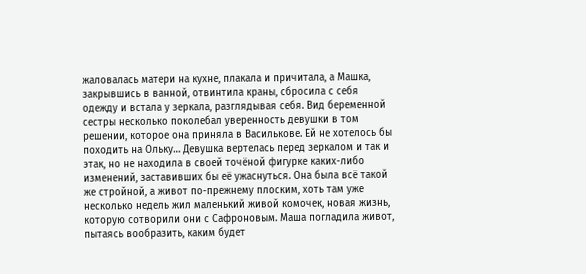жаловалась матери на кухне, плакала и причитала, а Машка, закрывшись в ванной, отвинтила краны, сбросила с себя одежду и встала у зеркала, разглядывая себя. Вид беременной сестры несколько поколебал уверенность девушки в том решении, которое она приняла в Василькове. Ей не хотелось бы походить на Ольку… Девушка вертелась перед зеркалом и так и этак, но не находила в своей точёной фигурке каких-либо изменений, заставивших бы её ужаснуться. Она была всё такой же стройной, а живот по-прежнему плоским, хоть там уже несколько недель жил маленький живой комочек, новая жизнь, которую сотворили они с Сафроновым. Маша погладила живот, пытаясь вообразить, каким будет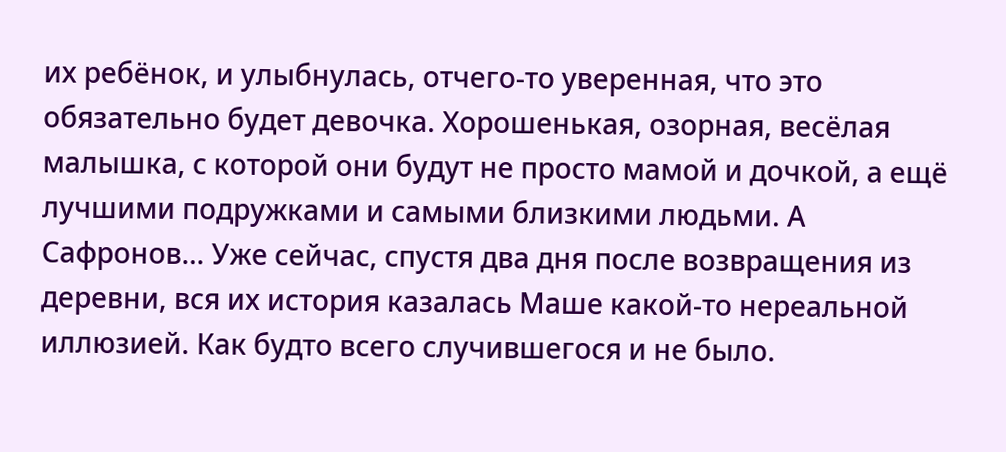их ребёнок, и улыбнулась, отчего-то уверенная, что это обязательно будет девочка. Хорошенькая, озорная, весёлая малышка, с которой они будут не просто мамой и дочкой, а ещё лучшими подружками и самыми близкими людьми. А Сафронов… Уже сейчас, спустя два дня после возвращения из деревни, вся их история казалась Маше какой-то нереальной иллюзией. Как будто всего случившегося и не было.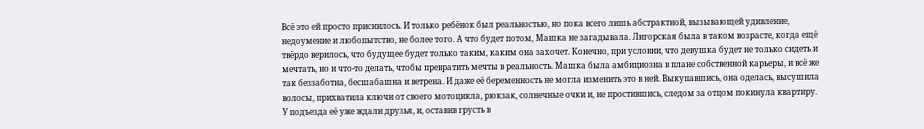Всё это ей просто приснилось. И только ребёнок был реальностью, но пока всего лишь абстрактной, вызывающей удивление, недоумение и любопытство, не более того. А что будет потом, Машка не загадывала. Лигорская была в таком возрасте, когда ещё твёрдо верилось, что будущее будет только таким, каким она захочет. Конечно, при условии, что девушка будет не только сидеть и мечтать, но и что-то делать, чтобы превратить мечты в реальность. Машка была амбициозна в плане собственной карьеры, и всё же так беззаботна, бесшабашна и ветрена. И даже её беременность не могла изменить это в ней. Выкупавшись, она оделась, высушила волосы, прихватила ключи от своего мотоцикла, рюкзак, солнечные очки и, не простившись, следом за отцом покинула квартиру. У подъезда её уже ждали друзья, и, оставив грусть в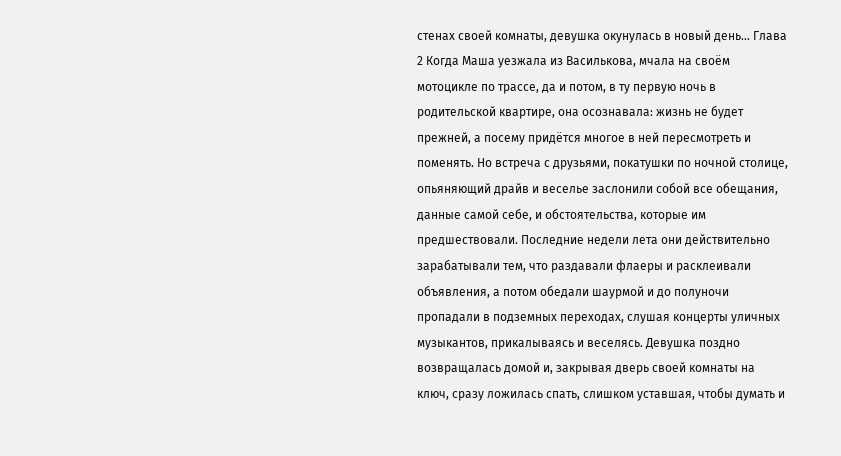стенах своей комнаты, девушка окунулась в новый день… Глава 2 Когда Маша уезжала из Василькова, мчала на своём мотоцикле по трассе, да и потом, в ту первую ночь в родительской квартире, она осознавала: жизнь не будет прежней, а посему придётся многое в ней пересмотреть и поменять. Но встреча с друзьями, покатушки по ночной столице, опьяняющий драйв и веселье заслонили собой все обещания, данные самой себе, и обстоятельства, которые им предшествовали. Последние недели лета они действительно зарабатывали тем, что раздавали флаеры и расклеивали объявления, а потом обедали шаурмой и до полуночи пропадали в подземных переходах, слушая концерты уличных музыкантов, прикалываясь и веселясь. Девушка поздно возвращалась домой и, закрывая дверь своей комнаты на ключ, сразу ложилась спать, слишком уставшая, чтобы думать и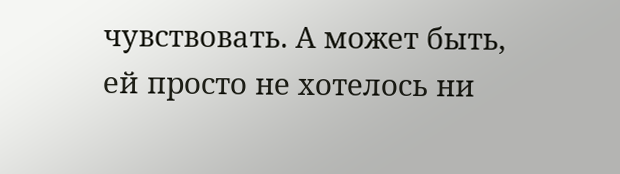чувствовать. А может быть, ей просто не хотелось ни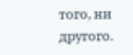того, ни другого.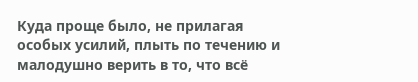Куда проще было, не прилагая особых усилий, плыть по течению и малодушно верить в то, что всё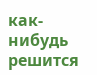как-нибудь решится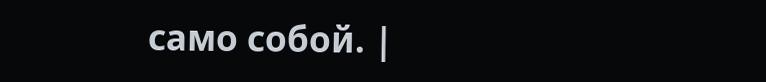само собой. |